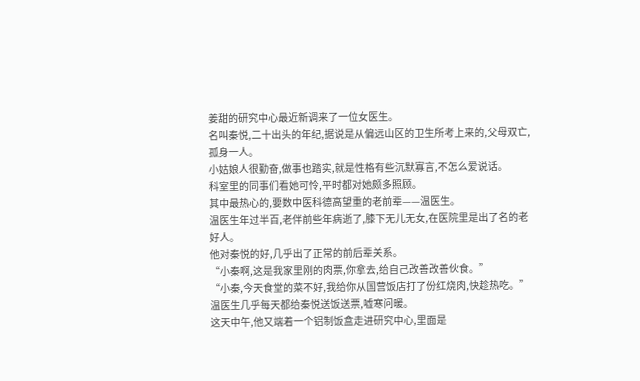姜甜的研究中心最近新调来了一位女医生。
名叫秦悦,二十出头的年纪,据说是从偏远山区的卫生所考上来的,父母双亡,孤身一人。
小姑娘人很勤奋,做事也踏实,就是性格有些沉默寡言,不怎么爱说话。
科室里的同事们看她可怜,平时都对她颇多照顾。
其中最热心的,要数中医科德高望重的老前辈——温医生。
温医生年过半百,老伴前些年病逝了,膝下无儿无女,在医院里是出了名的老好人。
他对秦悦的好,几乎出了正常的前后辈关系。
“小秦啊,这是我家里刚的肉票,你拿去,给自己改善改善伙食。”
“小秦,今天食堂的菜不好,我给你从国营饭店打了份红烧肉,快趁热吃。”
温医生几乎每天都给秦悦送饭送票,嘘寒问暖。
这天中午,他又端着一个铝制饭盒走进研究中心,里面是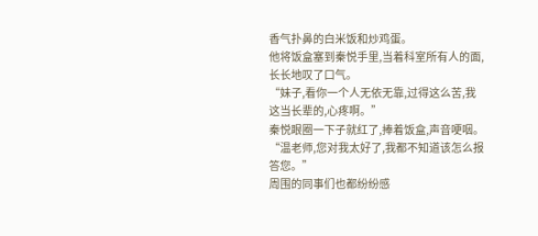香气扑鼻的白米饭和炒鸡蛋。
他将饭盒塞到秦悦手里,当着科室所有人的面,长长地叹了口气。
“妹子,看你一个人无依无靠,过得这么苦,我这当长辈的,心疼啊。”
秦悦眼圈一下子就红了,捧着饭盒,声音哽咽。
“温老师,您对我太好了,我都不知道该怎么报答您。”
周围的同事们也都纷纷感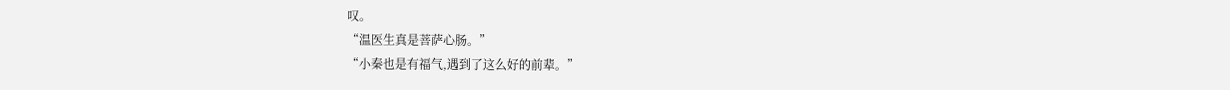叹。
“温医生真是菩萨心肠。”
“小秦也是有福气,遇到了这么好的前辈。”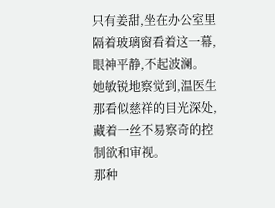只有姜甜,坐在办公室里隔着玻璃窗看着这一幕,眼神平静,不起波澜。
她敏锐地察觉到,温医生那看似慈祥的目光深处,藏着一丝不易察奇的控制欲和审视。
那种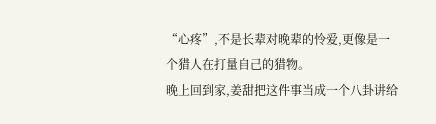“心疼”,不是长辈对晚辈的怜爱,更像是一个猎人在打量自己的猎物。
晚上回到家,姜甜把这件事当成一个八卦讲给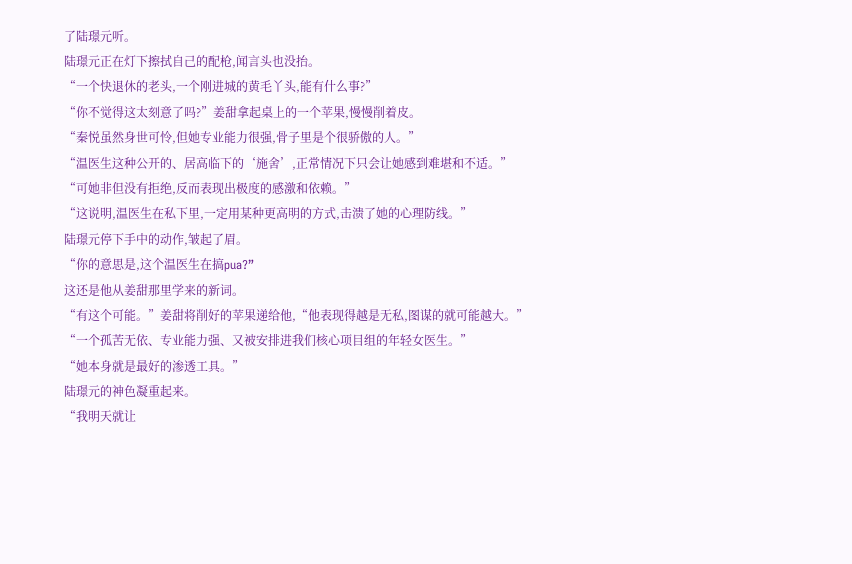了陆璟元听。
陆璟元正在灯下擦拭自己的配枪,闻言头也没抬。
“一个快退休的老头,一个刚进城的黄毛丫头,能有什么事?”
“你不觉得这太刻意了吗?”姜甜拿起桌上的一个苹果,慢慢削着皮。
“秦悦虽然身世可怜,但她专业能力很强,骨子里是个很骄傲的人。”
“温医生这种公开的、居高临下的‘施舍’,正常情况下只会让她感到难堪和不适。”
“可她非但没有拒绝,反而表现出极度的感激和依赖。”
“这说明,温医生在私下里,一定用某种更高明的方式,击溃了她的心理防线。”
陆璟元停下手中的动作,皱起了眉。
“你的意思是,这个温医生在搞pua?”
这还是他从姜甜那里学来的新词。
“有这个可能。”姜甜将削好的苹果递给他,“他表现得越是无私,图谋的就可能越大。”
“一个孤苦无依、专业能力强、又被安排进我们核心项目组的年轻女医生。”
“她本身就是最好的渗透工具。”
陆璟元的神色凝重起来。
“我明天就让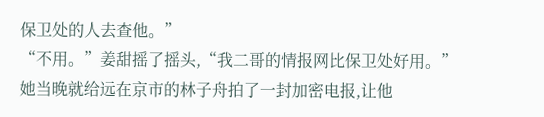保卫处的人去查他。”
“不用。”姜甜摇了摇头,“我二哥的情报网比保卫处好用。”
她当晚就给远在京市的林子舟拍了一封加密电报,让他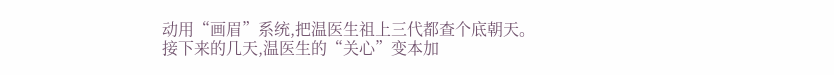动用“画眉”系统,把温医生祖上三代都查个底朝天。
接下来的几天,温医生的“关心”变本加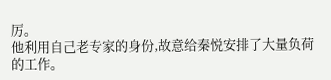厉。
他利用自己老专家的身份,故意给秦悦安排了大量负荷的工作。